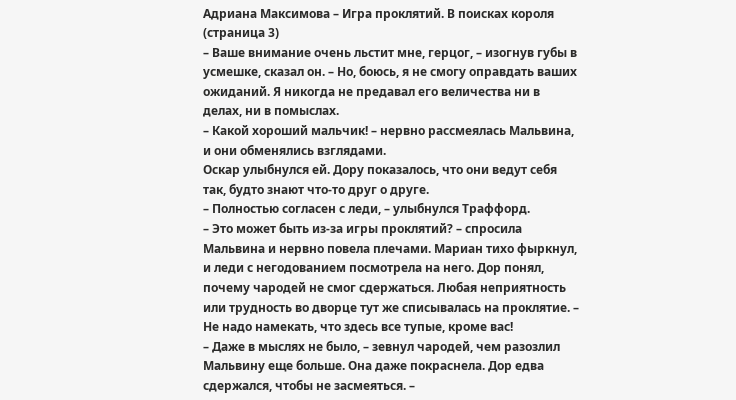Адриана Максимова – Игра проклятий. В поисках короля (страница 3)
– Ваше внимание очень льстит мне, герцог, – изогнув губы в усмешке, сказал он. – Но, боюсь, я не смогу оправдать ваших ожиданий. Я никогда не предавал его величества ни в делах, ни в помыслах.
– Какой хороший мальчик! – нервно рассмеялась Мальвина, и они обменялись взглядами.
Оскар улыбнулся ей. Дору показалось, что они ведут себя так, будто знают что-то друг о друге.
– Полностью согласен с леди, – улыбнулся Траффорд.
– Это может быть из-за игры проклятий? – спросила Мальвина и нервно повела плечами. Мариан тихо фыркнул, и леди с негодованием посмотрела на него. Дор понял, почему чародей не смог сдержаться. Любая неприятность или трудность во дворце тут же списывалась на проклятие. – Не надо намекать, что здесь все тупые, кроме вас!
– Даже в мыслях не было, – зевнул чародей, чем разозлил Мальвину еще больше. Она даже покраснела. Дор едва сдержался, чтобы не засмеяться. –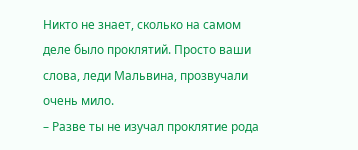Никто не знает, сколько на самом деле было проклятий. Просто ваши слова, леди Мальвина, прозвучали очень мило.
– Разве ты не изучал проклятие рода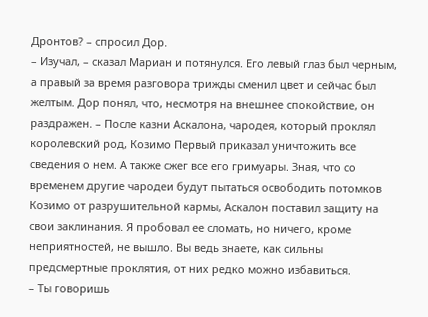Дронтов? – спросил Дор.
– Изучал, – сказал Мариан и потянулся. Его левый глаз был черным, а правый за время разговора трижды сменил цвет и сейчас был желтым. Дор понял, что, несмотря на внешнее спокойствие, он раздражен. – После казни Аскалона, чародея, который проклял королевский род, Козимо Первый приказал уничтожить все сведения о нем. А также сжег все его гримуары. Зная, что со временем другие чародеи будут пытаться освободить потомков Козимо от разрушительной кармы, Аскалон поставил защиту на свои заклинания. Я пробовал ее сломать, но ничего, кроме неприятностей, не вышло. Вы ведь знаете, как сильны предсмертные проклятия, от них редко можно избавиться.
– Ты говоришь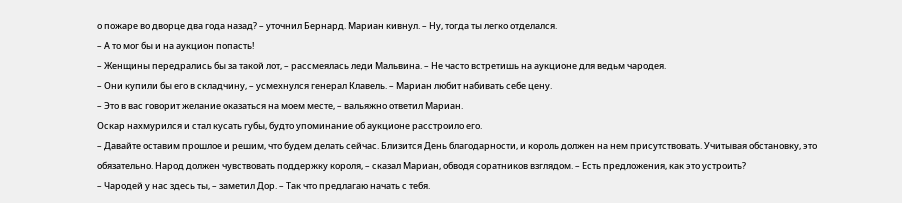о пожаре во дворце два года назад? – уточнил Бернард. Мариан кивнул. – Ну, тогда ты легко отделался.
– А то мог бы и на аукцион попасть!
– Женщины передрались бы за такой лот, – рассмеялась леди Мальвина. – Не часто встретишь на аукционе для ведьм чародея.
– Они купили бы его в складчину, – усмехнулся генерал Клавель. – Мариан любит набивать себе цену.
– Это в вас говорит желание оказаться на моем месте, – вальяжно ответил Мариан.
Оскар нахмурился и стал кусать губы, будто упоминание об аукционе расстроило его.
– Давайте оставим прошлое и решим, что будем делать сейчас. Близится День благодарности, и король должен на нем присутствовать. Учитывая обстановку, это обязательно. Народ должен чувствовать поддержку короля, – сказал Мариан, обводя соратников взглядом. – Есть предложения, как это устроить?
– Чародей у нас здесь ты, – заметил Дор. – Так что предлагаю начать с тебя.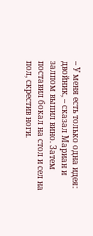– У меня есть только одна идея: двойник, – сказал Мариан и залпом выпил вино. Затем поставил бокал на стол и сел на пол, скрестив ноги.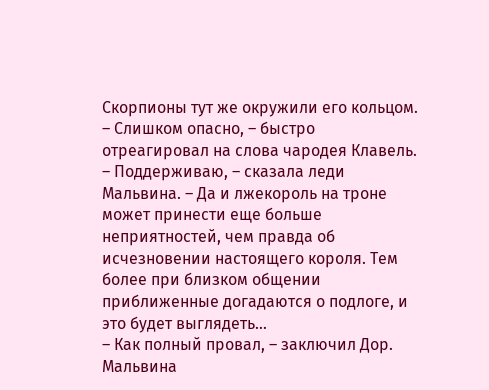Скорпионы тут же окружили его кольцом.
– Слишком опасно, – быстро отреагировал на слова чародея Клавель.
– Поддерживаю, – сказала леди Мальвина. – Да и лжекороль на троне может принести еще больше неприятностей, чем правда об исчезновении настоящего короля. Тем более при близком общении приближенные догадаются о подлоге, и это будет выглядеть…
– Как полный провал, – заключил Дор.
Мальвина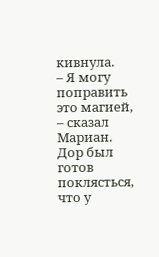кивнула.
– Я могу поправить это магией, – сказал Мариан.
Дор был готов поклясться, что у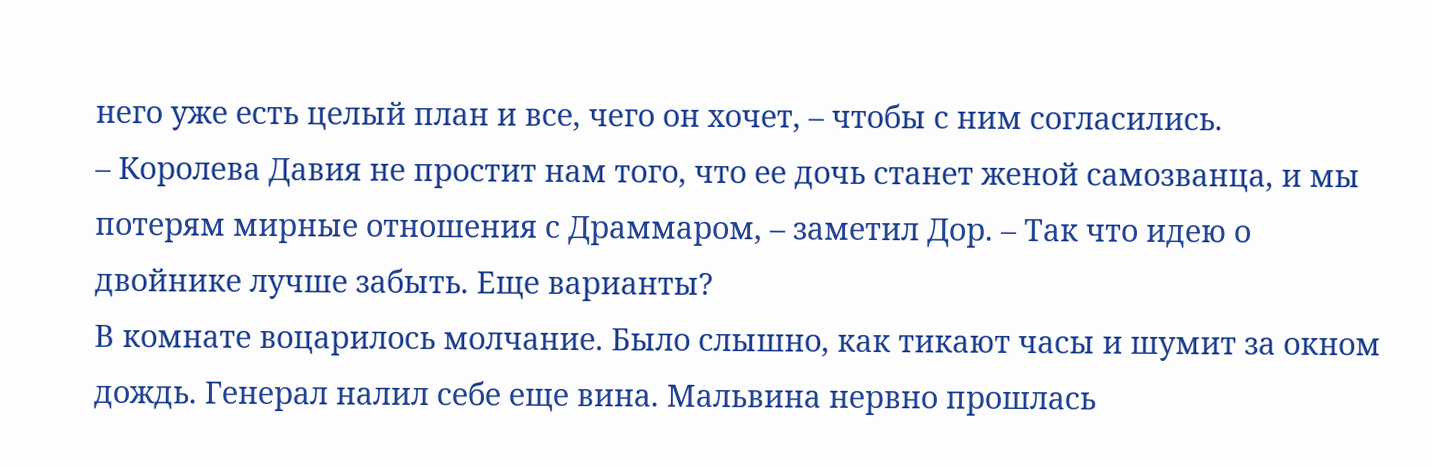него уже есть целый план и все, чего он хочет, – чтобы с ним согласились.
– Королева Давия не простит нам того, что ее дочь станет женой самозванца, и мы потерям мирные отношения с Драммаром, – заметил Дор. – Так что идею о двойнике лучше забыть. Еще варианты?
В комнате воцарилось молчание. Было слышно, как тикают часы и шумит за окном дождь. Генерал налил себе еще вина. Мальвина нервно прошлась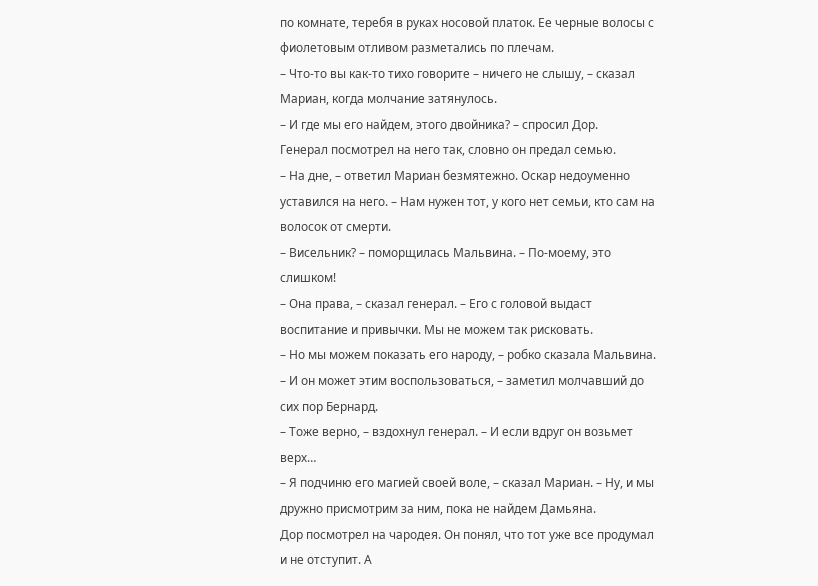по комнате, теребя в руках носовой платок. Ее черные волосы с фиолетовым отливом разметались по плечам.
– Что-то вы как-то тихо говорите – ничего не слышу, – сказал Мариан, когда молчание затянулось.
– И где мы его найдем, этого двойника? – спросил Дор.
Генерал посмотрел на него так, словно он предал семью.
– На дне, – ответил Мариан безмятежно. Оскар недоуменно уставился на него. – Нам нужен тот, у кого нет семьи, кто сам на волосок от смерти.
– Висельник? – поморщилась Мальвина. – По-моему, это слишком!
– Она права, – сказал генерал. – Его с головой выдаст воспитание и привычки. Мы не можем так рисковать.
– Но мы можем показать его народу, – робко сказала Мальвина.
– И он может этим воспользоваться, – заметил молчавший до сих пор Бернард.
– Тоже верно, – вздохнул генерал. – И если вдруг он возьмет верх…
– Я подчиню его магией своей воле, – сказал Мариан. – Ну, и мы дружно присмотрим за ним, пока не найдем Дамьяна.
Дор посмотрел на чародея. Он понял, что тот уже все продумал и не отступит. А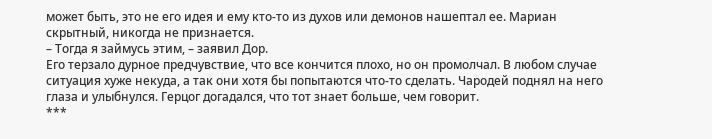может быть, это не его идея и ему кто-то из духов или демонов нашептал ее. Мариан скрытный, никогда не признается.
– Тогда я займусь этим, – заявил Дор.
Его терзало дурное предчувствие, что все кончится плохо, но он промолчал. В любом случае ситуация хуже некуда, а так они хотя бы попытаются что-то сделать. Чародей поднял на него глаза и улыбнулся. Герцог догадался, что тот знает больше, чем говорит.
***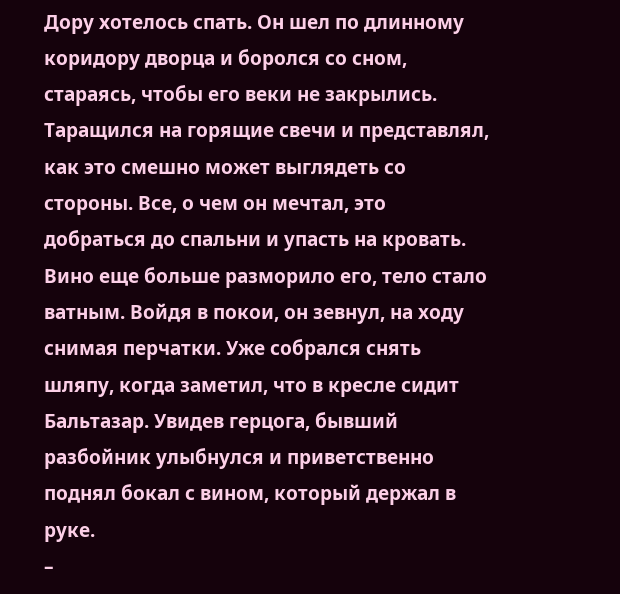Дору хотелось спать. Он шел по длинному коридору дворца и боролся со сном, стараясь, чтобы его веки не закрылись. Таращился на горящие свечи и представлял, как это смешно может выглядеть со стороны. Все, о чем он мечтал, это добраться до спальни и упасть на кровать. Вино еще больше разморило его, тело стало ватным. Войдя в покои, он зевнул, на ходу снимая перчатки. Уже собрался снять шляпу, когда заметил, что в кресле сидит Бальтазар. Увидев герцога, бывший разбойник улыбнулся и приветственно поднял бокал с вином, который держал в руке.
–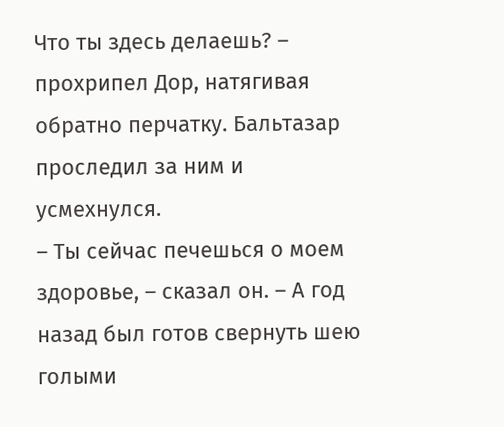Что ты здесь делаешь? – прохрипел Дор, натягивая обратно перчатку. Бальтазар проследил за ним и усмехнулся.
– Ты сейчас печешься о моем здоровье, – сказал он. – А год назад был готов свернуть шею голыми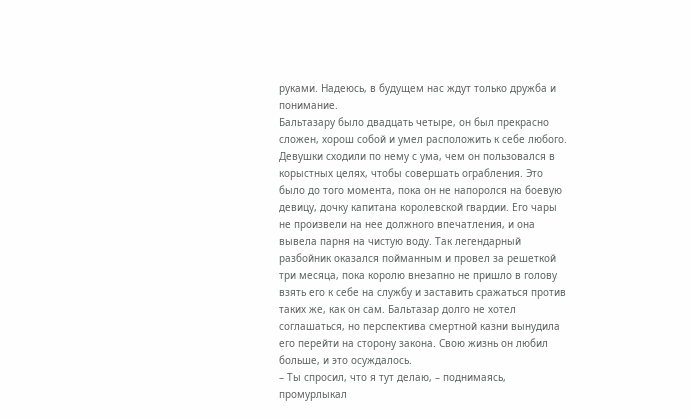руками. Надеюсь, в будущем нас ждут только дружба и понимание.
Бальтазару было двадцать четыре, он был прекрасно сложен, хорош собой и умел расположить к себе любого. Девушки сходили по нему с ума, чем он пользовался в корыстных целях, чтобы совершать ограбления. Это было до того момента, пока он не напоролся на боевую девицу, дочку капитана королевской гвардии. Его чары не произвели на нее должного впечатления, и она вывела парня на чистую воду. Так легендарный разбойник оказался пойманным и провел за решеткой три месяца, пока королю внезапно не пришло в голову взять его к себе на службу и заставить сражаться против таких же, как он сам. Бальтазар долго не хотел соглашаться, но перспектива смертной казни вынудила его перейти на сторону закона. Свою жизнь он любил больше, и это осуждалось.
– Ты спросил, что я тут делаю, – поднимаясь, промурлыкал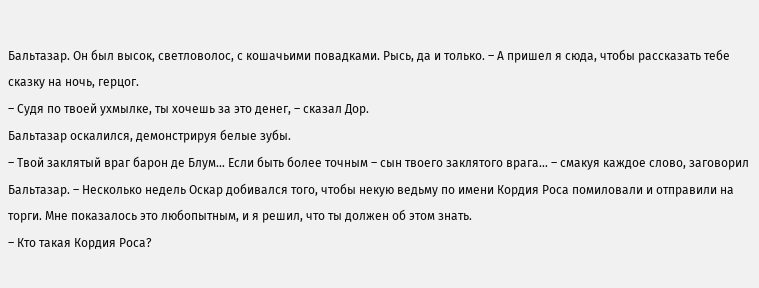Бальтазар. Он был высок, светловолос, с кошачьими повадками. Рысь, да и только. – А пришел я сюда, чтобы рассказать тебе сказку на ночь, герцог.
– Судя по твоей ухмылке, ты хочешь за это денег, – сказал Дор.
Бальтазар оскалился, демонстрируя белые зубы.
– Твой заклятый враг барон де Блум… Если быть более точным – сын твоего заклятого врага… – смакуя каждое слово, заговорил Бальтазар. – Несколько недель Оскар добивался того, чтобы некую ведьму по имени Кордия Роса помиловали и отправили на торги. Мне показалось это любопытным, и я решил, что ты должен об этом знать.
– Кто такая Кордия Роса?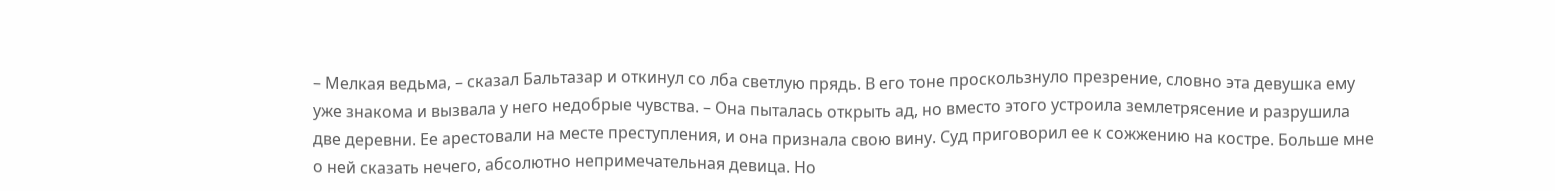– Мелкая ведьма, – сказал Бальтазар и откинул со лба светлую прядь. В его тоне проскользнуло презрение, словно эта девушка ему уже знакома и вызвала у него недобрые чувства. – Она пыталась открыть ад, но вместо этого устроила землетрясение и разрушила две деревни. Ее арестовали на месте преступления, и она признала свою вину. Суд приговорил ее к сожжению на костре. Больше мне о ней сказать нечего, абсолютно непримечательная девица. Но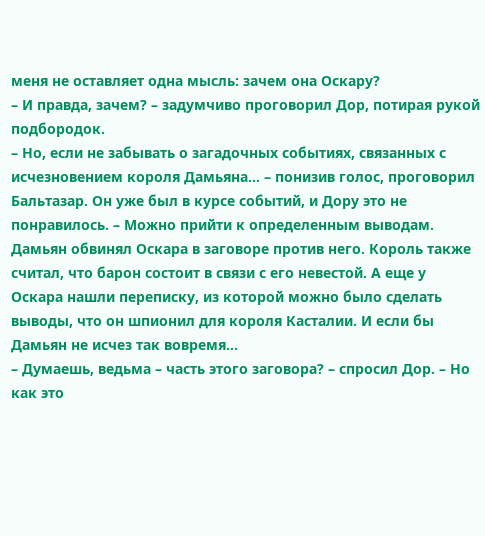меня не оставляет одна мысль: зачем она Оскару?
– И правда, зачем? – задумчиво проговорил Дор, потирая рукой подбородок.
– Но, если не забывать о загадочных событиях, связанных с исчезновением короля Дамьяна… – понизив голос, проговорил Бальтазар. Он уже был в курсе событий, и Дору это не понравилось. – Можно прийти к определенным выводам.
Дамьян обвинял Оскара в заговоре против него. Король также считал, что барон состоит в связи с его невестой. А еще у Оскара нашли переписку, из которой можно было сделать выводы, что он шпионил для короля Касталии. И если бы Дамьян не исчез так вовремя…
– Думаешь, ведьма – часть этого заговора? – спросил Дор. – Но как это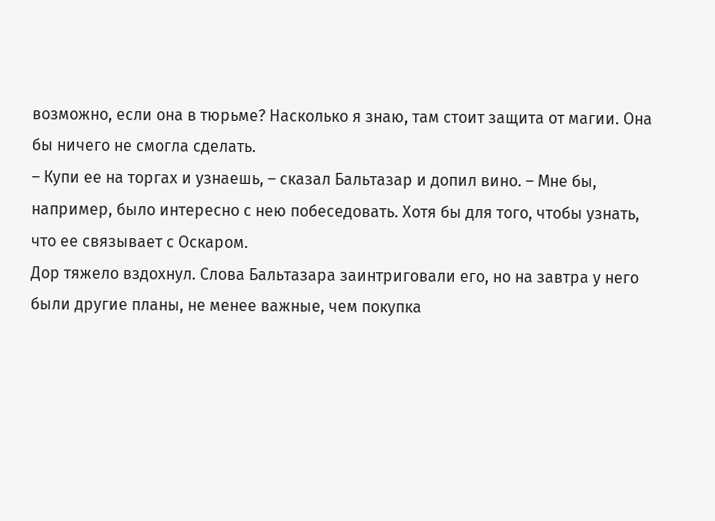возможно, если она в тюрьме? Насколько я знаю, там стоит защита от магии. Она бы ничего не смогла сделать.
– Купи ее на торгах и узнаешь, – сказал Бальтазар и допил вино. – Мне бы, например, было интересно с нею побеседовать. Хотя бы для того, чтобы узнать, что ее связывает с Оскаром.
Дор тяжело вздохнул. Слова Бальтазара заинтриговали его, но на завтра у него были другие планы, не менее важные, чем покупка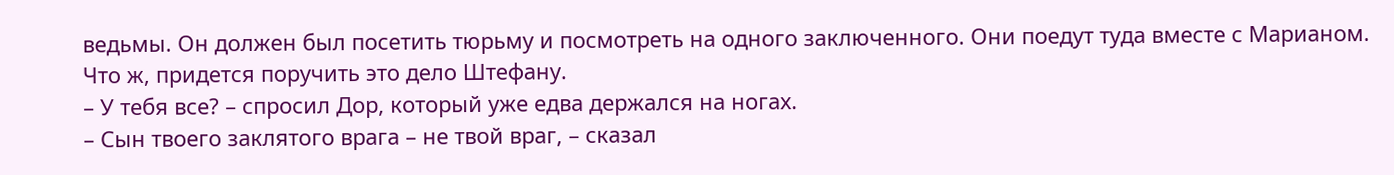ведьмы. Он должен был посетить тюрьму и посмотреть на одного заключенного. Они поедут туда вместе с Марианом. Что ж, придется поручить это дело Штефану.
– У тебя все? – спросил Дор, который уже едва держался на ногах.
– Сын твоего заклятого врага – не твой враг, – сказал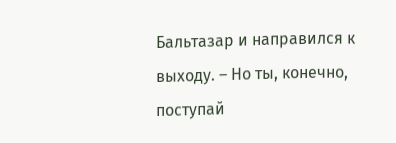Бальтазар и направился к выходу. – Но ты, конечно, поступай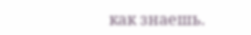как знаешь.